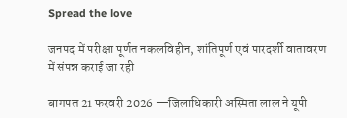Spread the love

जनपद में परीक्षा पूर्णत नकलविहीन, शांतिपूर्ण एवं पारदर्शी वातावरण में संपन्न कराई जा रही

बागपत 21 फरवरी 2026 —जिलाधिकारी अस्मिता लाल ने यूपी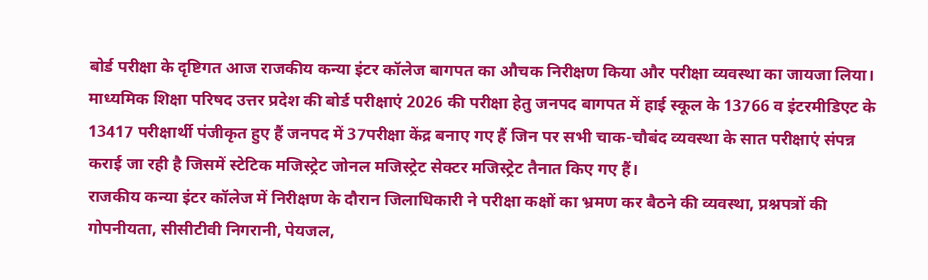बोर्ड परीक्षा के दृष्टिगत आज राजकीय कन्या इंटर कॉलेज बागपत का औचक निरीक्षण किया और परीक्षा व्यवस्था का जायजा लिया।
माध्यमिक शिक्षा परिषद उत्तर प्रदेश की बोर्ड परीक्षाएं 2026 की परीक्षा हेतु जनपद बागपत में हाई स्कूल के 13766 व इंटरमीडिएट के 13417 परीक्षार्थी पंजीकृत हुए हैं जनपद में 37परीक्षा केंद्र बनाए गए हैं जिन पर सभी चाक-चौबंद व्यवस्था के सात परीक्षाएं संपन्न कराई जा रही है जिसमें स्टेटिक मजिस्ट्रेट जोनल मजिस्ट्रेट सेक्टर मजिस्ट्रेट तैनात किए गए हैं।
राजकीय कन्या इंटर कॉलेज में निरीक्षण के दौरान जिलाधिकारी ने परीक्षा कक्षों का भ्रमण कर बैठने की व्यवस्था, प्रश्नपत्रों की गोपनीयता, सीसीटीवी निगरानी, पेयजल,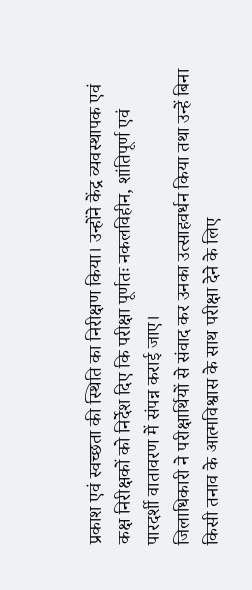प्रकाश एवं स्वच्छता की स्थिति का निरीक्षण किया। उन्होंने केंद्र व्यवस्थापक एवं कक्ष निरीक्षकों को निर्देश दिए कि परीक्षा पूर्णतः नकलविहीन, शांतिपूर्ण एवं पारदर्शी वातावरण में संपन्न कराई जाए।
जिलाधिकारी ने परीक्षार्थियों से संवाद कर उनका उत्साहवर्धन किया तथा उन्हें बिना किसी तनाव के आत्मविश्वास के साथ परीक्षा देने के लिए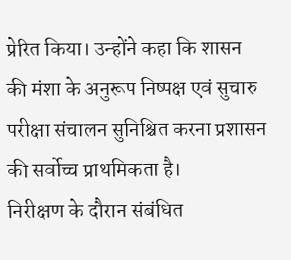प्रेरित किया। उन्होंने कहा कि शासन की मंशा के अनुरूप निष्पक्ष एवं सुचारु परीक्षा संचालन सुनिश्चित करना प्रशासन की सर्वोच्च प्राथमिकता है।
निरीक्षण के दौरान संबंधित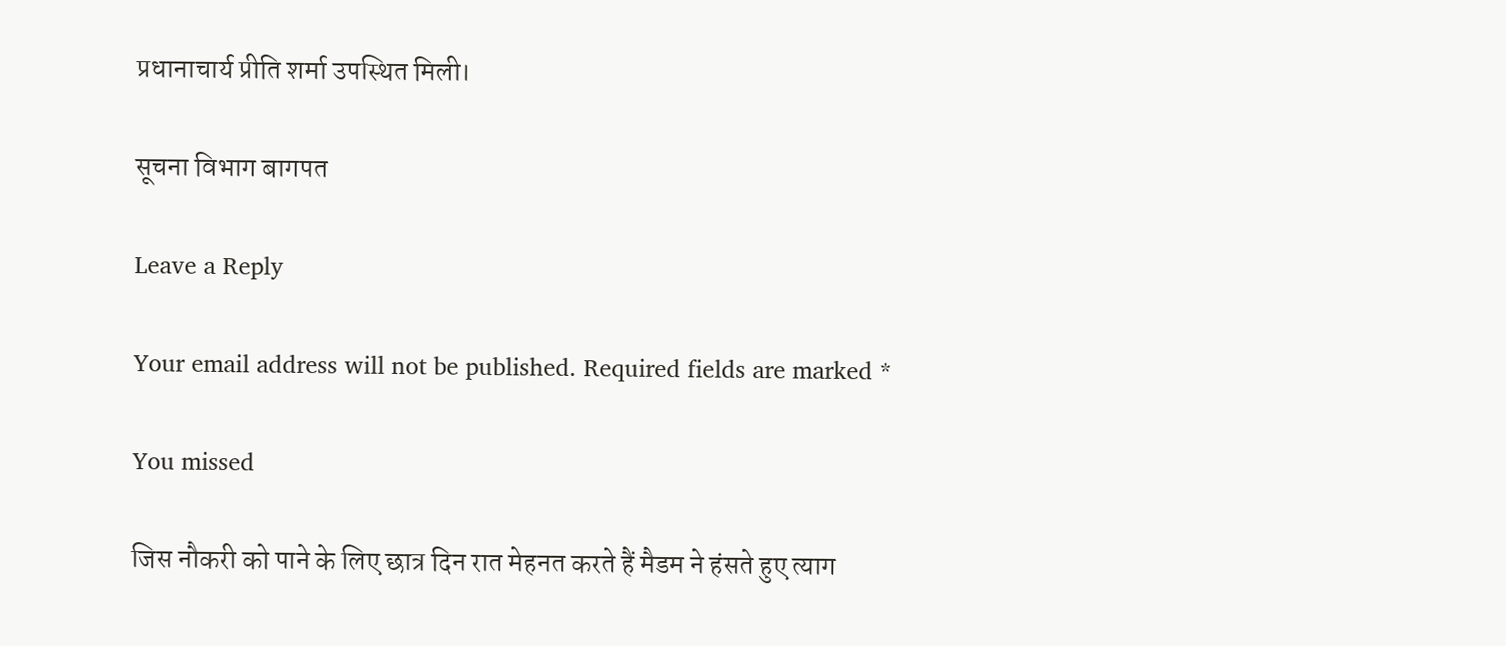प्रधानाचार्य प्रीति शर्मा उपस्थित मिली।

सूचना विभाग बागपत

Leave a Reply

Your email address will not be published. Required fields are marked *

You missed

जिस नौकरी को पाने के लिए छात्र दिन रात मेहनत करते हैं मैडम ने हंसते हुए त्याग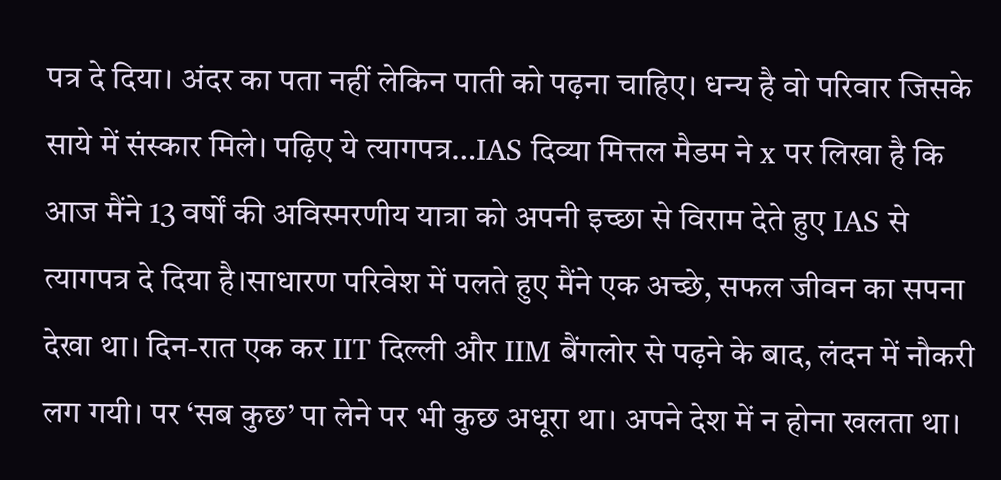पत्र दे दिया। अंदर का पता नहीं लेकिन पाती को पढ़ना चाहिए। धन्य है वो परिवार जिसके साये में संस्कार मिले। पढ़िए ये त्यागपत्र…IAS दिव्या मित्तल मैडम ने x पर लिखा है कि आज मैंने 13 वर्षों की अविस्मरणीय यात्रा को अपनी इच्छा से विराम देते हुए IAS से त्यागपत्र दे दिया है।साधारण परिवेश में पलते हुए मैंने एक अच्छे, सफल जीवन का सपना देखा था। दिन-रात एक कर IIT दिल्ली और IIM बैंगलोर से पढ़ने के बाद, लंदन में नौकरी लग गयी। पर ‘सब कुछ’ पा लेने पर भी कुछ अधूरा था। अपने देश में न होना खलता था।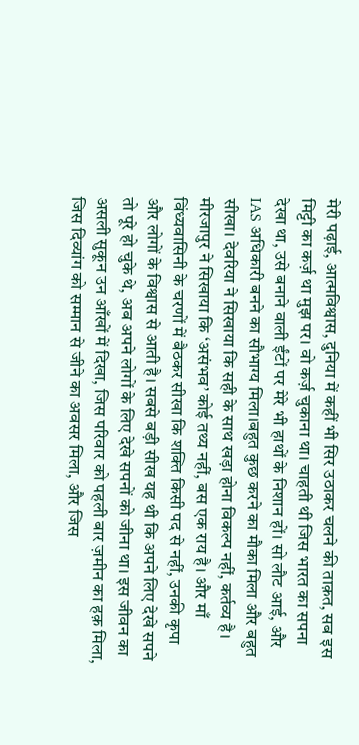मेरी पढ़ाई, आत्मविश्वास, दुनिया में कहीं भी सिर उठाकर चलने की ताक़त, सब इस मिट्टी का कर्ज़ था मुझ पर। वो कर्ज़ चुकाना था। चाहती थी जिस भारत का सपना देखा था, उसे बनाने वाली ईंटों पर मेरे भी हाथों के निशान हों। सो लौट आई, और IAS अधिकारी बनने का सौभाग्य मिला।बहुत कुछ करने का मौका मिला और बहुत सीखा। देवरिया ने सिखाया कि सही के साथ खड़ा होना विकल्प नहीं, कर्तव्य है। मीरजापुर ने सिखाया कि ‘असंभव’ कोई तथ्य नहीं, बस एक राय है। और माँ विंध्यवासिनी के चरणों में बैठकर सीखा कि शक्ति किसी पद से नहीं, उनकी कृपा और लोगों के विश्वास से आती है। सबसे बड़ी सीख यह थी कि अपने लिए देखे सपने तो पूरे हो चुके थे, अब अपने लोगों के लिए देखे सपनों को जीना था। इस जीवन का असली सुकून उन आँखों में दिखा, जिस परिवार को पहली बार ज़मीन का हक़ मिला, जिस दिव्यांग को सम्मान से जीने का अवसर मिला, और जिस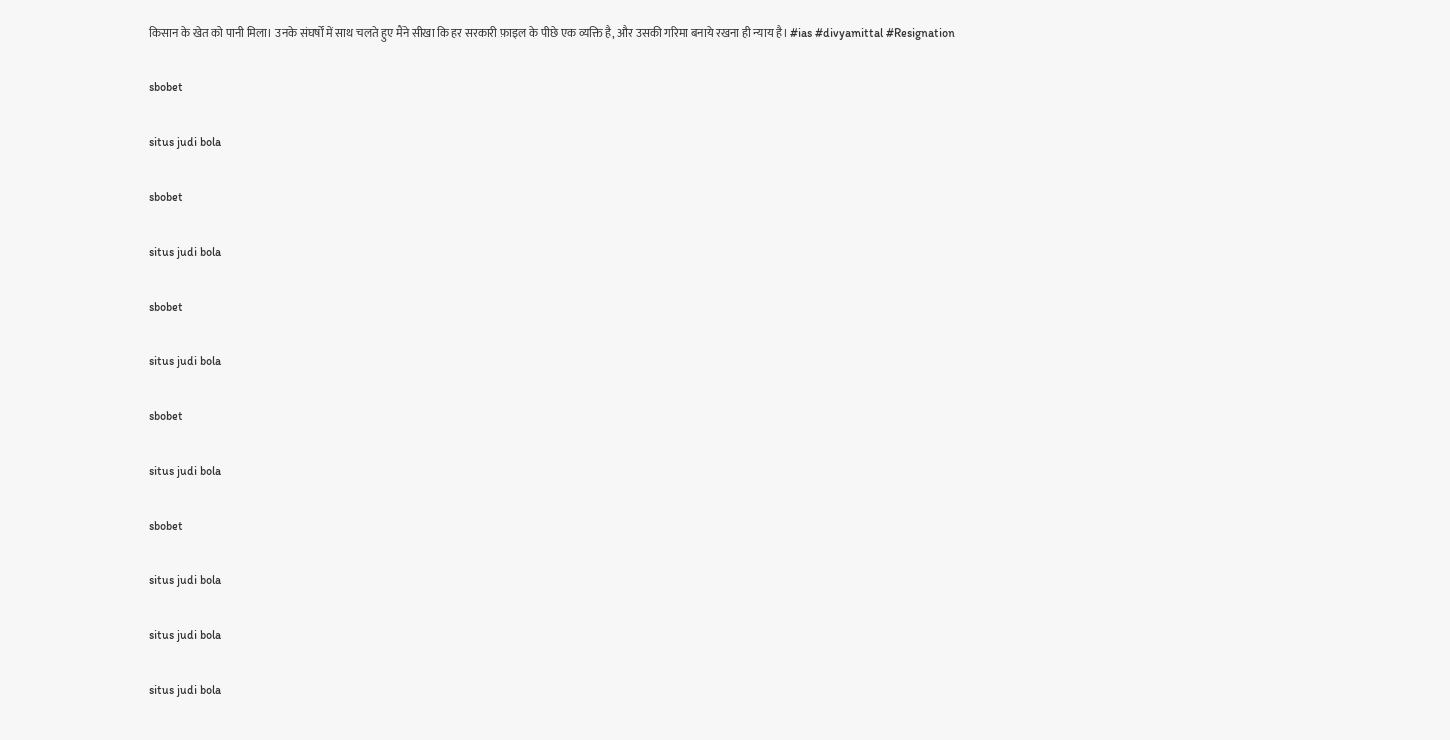किसान के खेत को पानी मिला। उनके संघर्षों में साथ चलते हुए मैंने सीखा कि हर सरकारी फ़ाइल के पीछे एक व्यक्ति है, और उसकी गरिमा बनाये रखना ही न्याय है। #ias #divyamittal #Resignation

sbobet

situs judi bola

sbobet

situs judi bola

sbobet

situs judi bola

sbobet

situs judi bola

sbobet

situs judi bola

situs judi bola

situs judi bola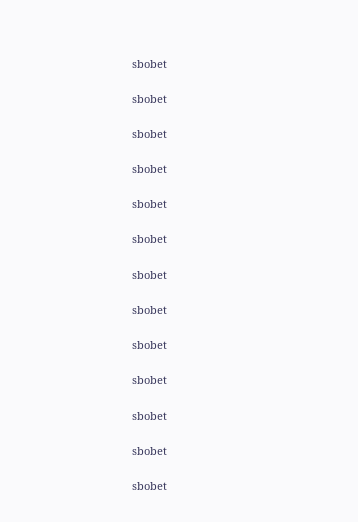sbobet

sbobet

sbobet

sbobet

sbobet

sbobet

sbobet

sbobet

sbobet

sbobet

sbobet

sbobet

sbobet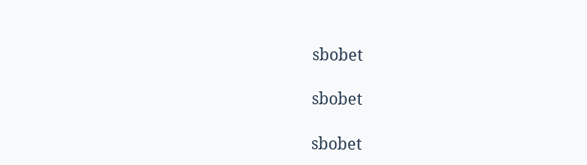sbobet

sbobet

sbobet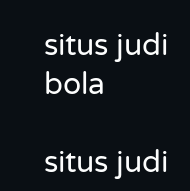situs judi bola

situs judi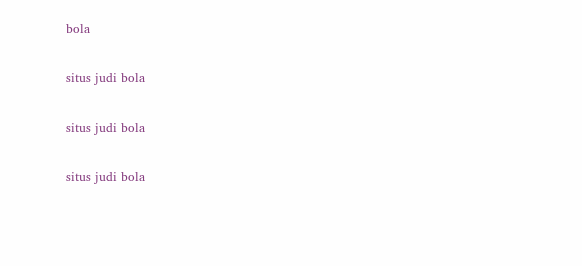bola

situs judi bola

situs judi bola

situs judi bola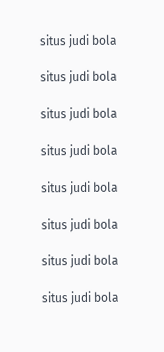situs judi bola

situs judi bola

situs judi bola

situs judi bola

situs judi bola

situs judi bola

situs judi bola

situs judi bola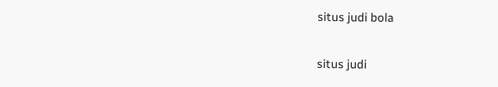situs judi bola

situs judi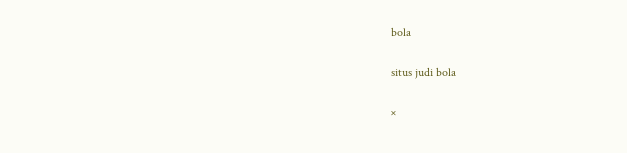bola

situs judi bola

×